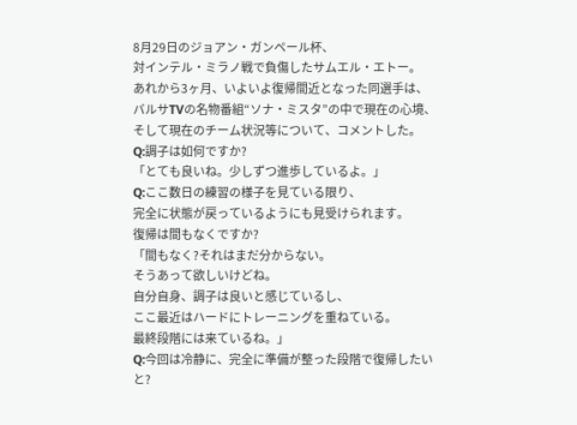8月29日のジョアン・ガンペール杯、
対インテル・ミラノ戦で負傷したサムエル・エトー。
あれから3ヶ月、いよいよ復帰間近となった同選手は、
バルサTVの名物番組“ソナ・ミスタ”の中で現在の心境、
そして現在のチーム状況等について、コメントした。
Q:調子は如何ですか?
「とても良いね。少しずつ進歩しているよ。」
Q:ここ数日の練習の様子を見ている限り、
完全に状態が戻っているようにも見受けられます。
復帰は間もなくですか?
「間もなく?それはまだ分からない。
そうあって欲しいけどね。
自分自身、調子は良いと感じているし、
ここ最近はハードにトレーニングを重ねている。
最終段階には来ているね。」
Q:今回は冷静に、完全に準備が整った段階で復帰したいと?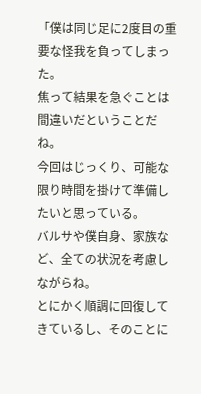「僕は同じ足に2度目の重要な怪我を負ってしまった。
焦って結果を急ぐことは間違いだということだね。
今回はじっくり、可能な限り時間を掛けて準備したいと思っている。
バルサや僕自身、家族など、全ての状況を考慮しながらね。
とにかく順調に回復してきているし、そのことに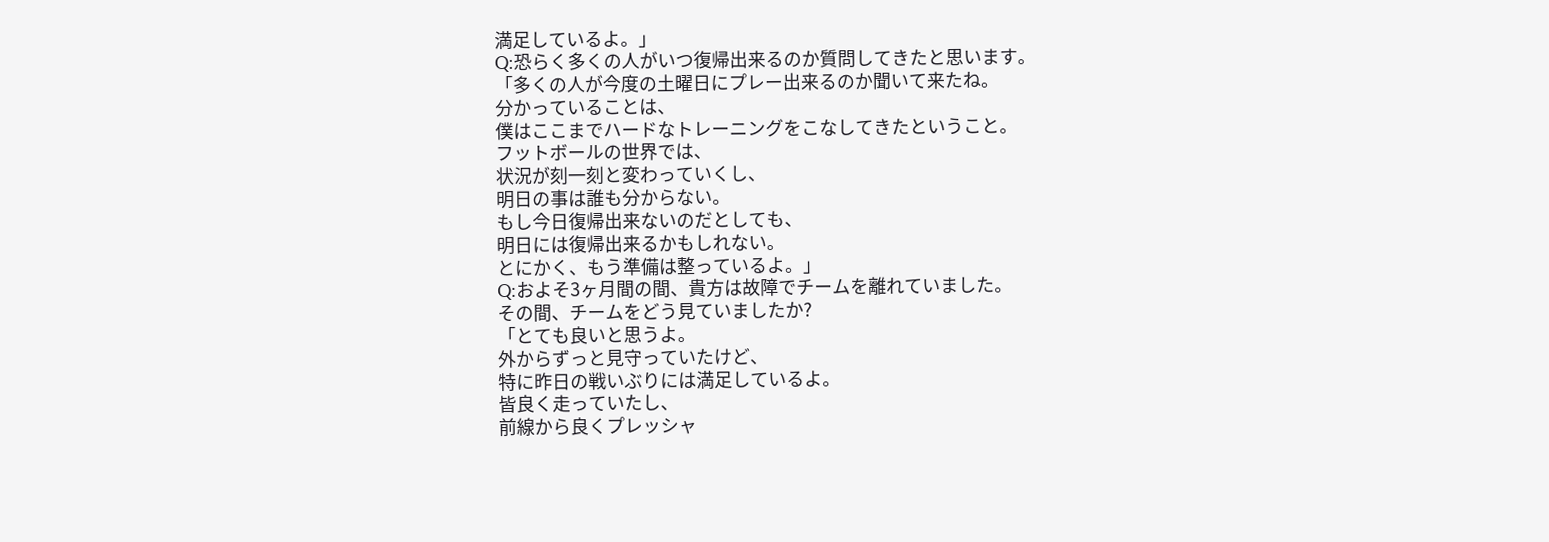満足しているよ。」
Q:恐らく多くの人がいつ復帰出来るのか質問してきたと思います。
「多くの人が今度の土曜日にプレー出来るのか聞いて来たね。
分かっていることは、
僕はここまでハードなトレーニングをこなしてきたということ。
フットボールの世界では、
状況が刻一刻と変わっていくし、
明日の事は誰も分からない。
もし今日復帰出来ないのだとしても、
明日には復帰出来るかもしれない。
とにかく、もう準備は整っているよ。」
Q:およそ3ヶ月間の間、貴方は故障でチームを離れていました。
その間、チームをどう見ていましたか?
「とても良いと思うよ。
外からずっと見守っていたけど、
特に昨日の戦いぶりには満足しているよ。
皆良く走っていたし、
前線から良くプレッシャ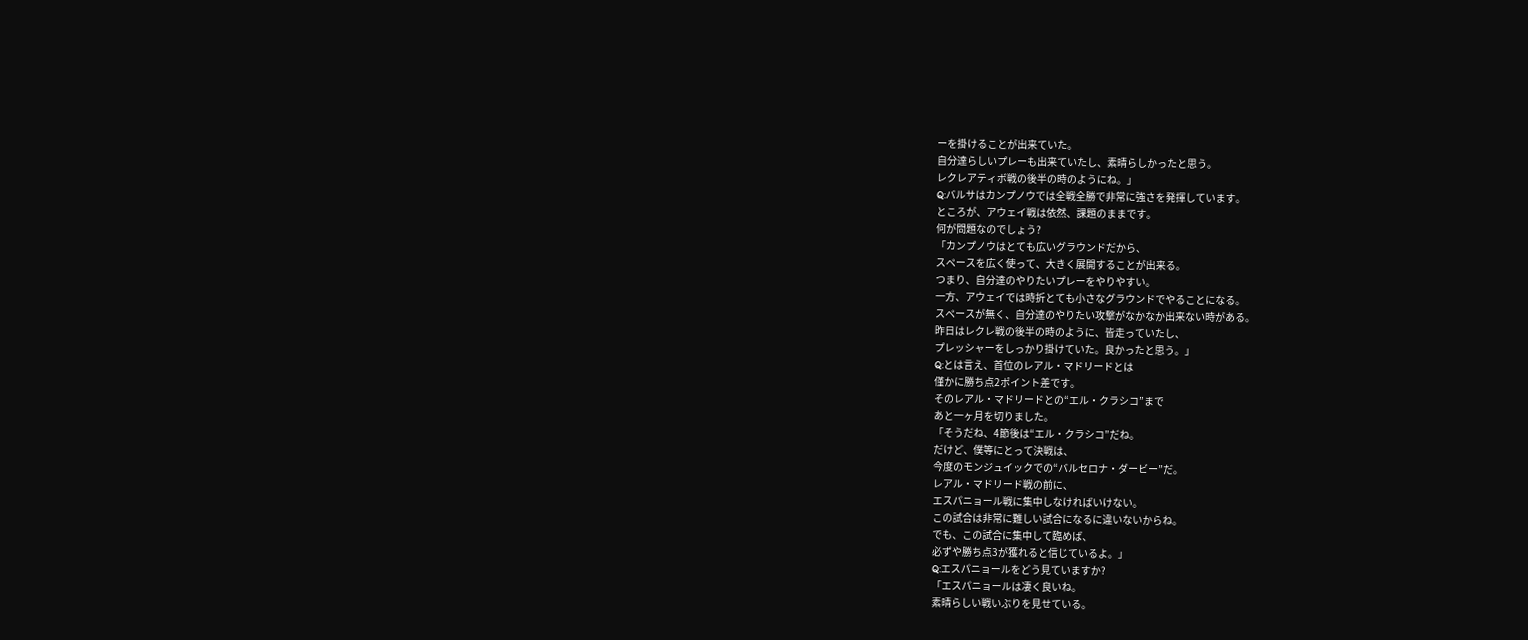ーを掛けることが出来ていた。
自分達らしいプレーも出来ていたし、素晴らしかったと思う。
レクレアティボ戦の後半の時のようにね。」
Q:バルサはカンプノウでは全戦全勝で非常に強さを発揮しています。
ところが、アウェイ戦は依然、課題のままです。
何が問題なのでしょう?
「カンプノウはとても広いグラウンドだから、
スペースを広く使って、大きく展開することが出来る。
つまり、自分達のやりたいプレーをやりやすい。
一方、アウェイでは時折とても小さなグラウンドでやることになる。
スペースが無く、自分達のやりたい攻撃がなかなか出来ない時がある。
昨日はレクレ戦の後半の時のように、皆走っていたし、
プレッシャーをしっかり掛けていた。良かったと思う。」
Q:とは言え、首位のレアル・マドリードとは
僅かに勝ち点2ポイント差です。
そのレアル・マドリードとの“エル・クラシコ”まで
あと一ヶ月を切りました。
「そうだね、4節後は“エル・クラシコ”だね。
だけど、僕等にとって決戦は、
今度のモンジュイックでの“バルセロナ・ダービー”だ。
レアル・マドリード戦の前に、
エスパニョール戦に集中しなければいけない。
この試合は非常に難しい試合になるに違いないからね。
でも、この試合に集中して臨めば、
必ずや勝ち点3が獲れると信じているよ。」
Q:エスパニョールをどう見ていますか?
「エスパニョールは凄く良いね。
素晴らしい戦いぶりを見せている。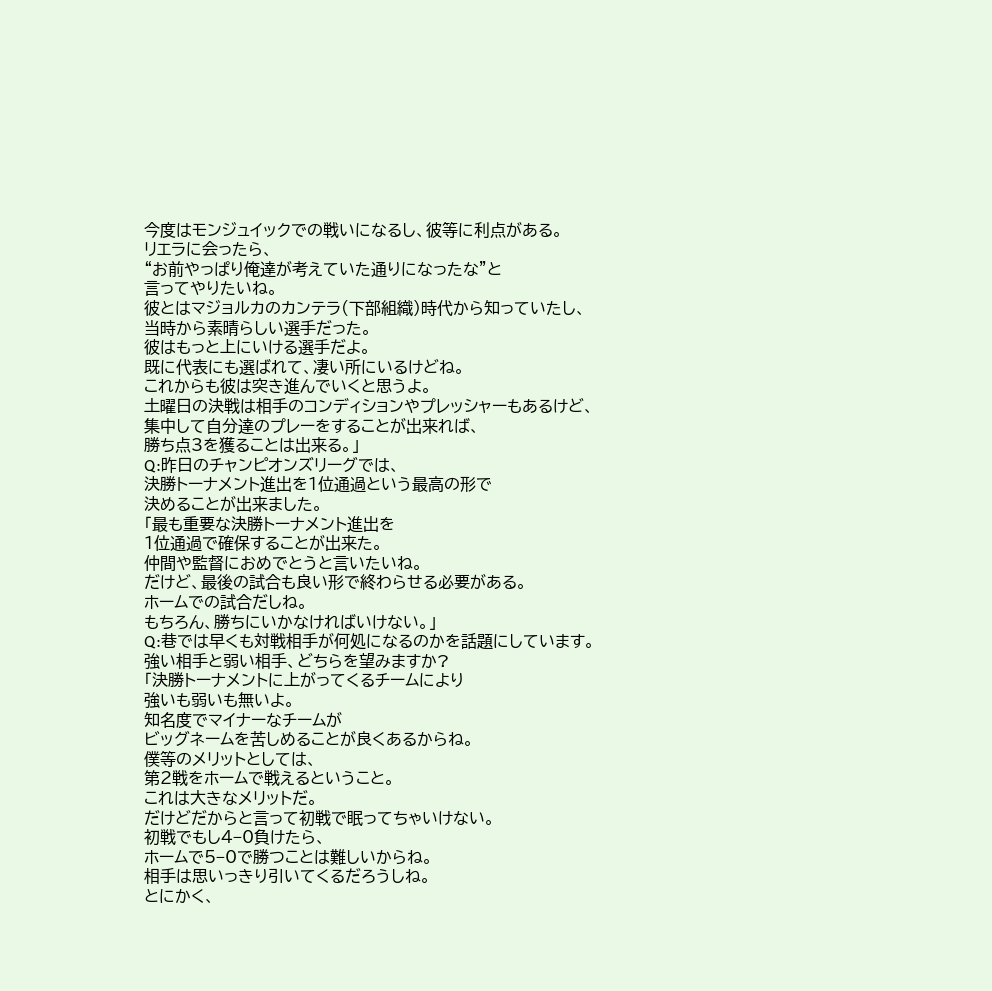今度はモンジュイックでの戦いになるし、彼等に利点がある。
リエラに会ったら、
“お前やっぱり俺達が考えていた通りになったな”と
言ってやりたいね。
彼とはマジョルカのカンテラ(下部組織)時代から知っていたし、
当時から素晴らしい選手だった。
彼はもっと上にいける選手だよ。
既に代表にも選ばれて、凄い所にいるけどね。
これからも彼は突き進んでいくと思うよ。
土曜日の決戦は相手のコンディションやプレッシャーもあるけど、
集中して自分達のプレーをすることが出来れば、
勝ち点3を獲ることは出来る。」
Q:昨日のチャンピオンズリーグでは、
決勝トーナメント進出を1位通過という最高の形で
決めることが出来ました。
「最も重要な決勝トーナメント進出を
1位通過で確保することが出来た。
仲間や監督におめでとうと言いたいね。
だけど、最後の試合も良い形で終わらせる必要がある。
ホームでの試合だしね。
もちろん、勝ちにいかなければいけない。」
Q:巷では早くも対戦相手が何処になるのかを話題にしています。
強い相手と弱い相手、どちらを望みますか?
「決勝トーナメントに上がってくるチームにより
強いも弱いも無いよ。
知名度でマイナーなチームが
ビッグネームを苦しめることが良くあるからね。
僕等のメリットとしては、
第2戦をホームで戦えるということ。
これは大きなメリットだ。
だけどだからと言って初戦で眠ってちゃいけない。
初戦でもし4−0負けたら、
ホームで5−0で勝つことは難しいからね。
相手は思いっきり引いてくるだろうしね。
とにかく、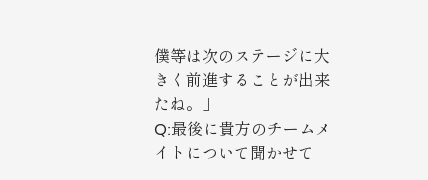僕等は次のステージに大きく前進することが出来たね。」
Q:最後に貴方のチームメイトについて聞かせて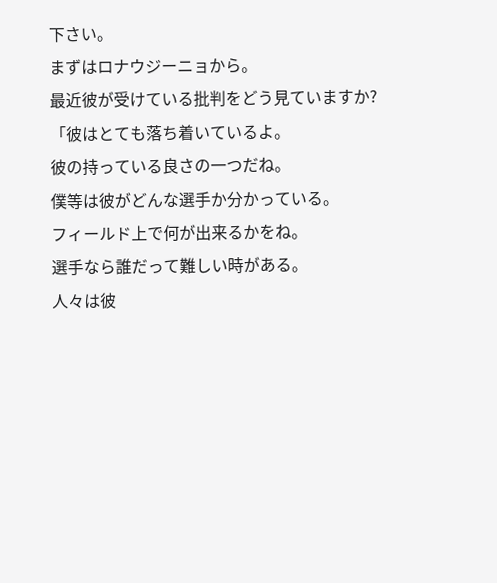下さい。
まずはロナウジーニョから。
最近彼が受けている批判をどう見ていますか?
「彼はとても落ち着いているよ。
彼の持っている良さの一つだね。
僕等は彼がどんな選手か分かっている。
フィールド上で何が出来るかをね。
選手なら誰だって難しい時がある。
人々は彼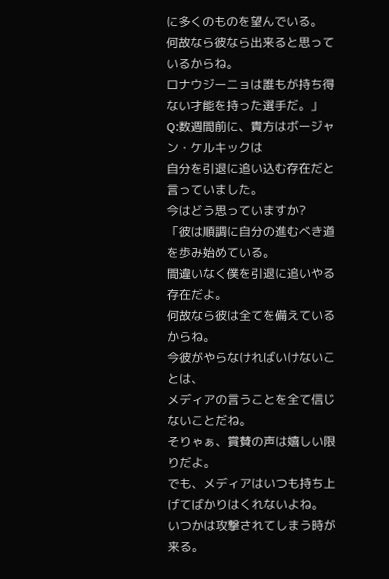に多くのものを望んでいる。
何故なら彼なら出来ると思っているからね。
ロナウジーニョは誰もが持ち得ない才能を持った選手だ。」
Q:数週間前に、貴方はボージャン・ケルキックは
自分を引退に追い込む存在だと言っていました。
今はどう思っていますか?
「彼は順調に自分の進むべき道を歩み始めている。
間違いなく僕を引退に追いやる存在だよ。
何故なら彼は全てを備えているからね。
今彼がやらなければいけないことは、
メディアの言うことを全て信じないことだね。
そりゃぁ、賞賛の声は嬉しい限りだよ。
でも、メディアはいつも持ち上げてばかりはくれないよね。
いつかは攻撃されてしまう時が来る。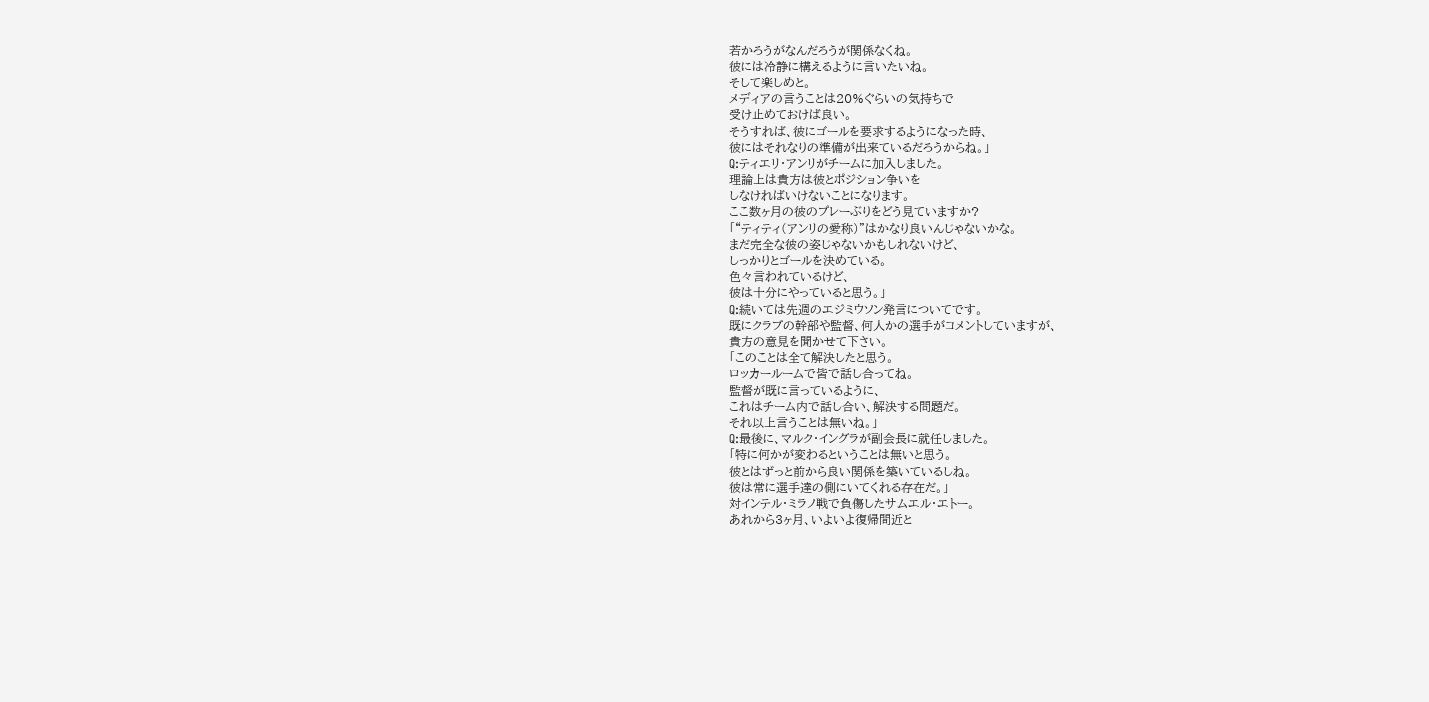若かろうがなんだろうが関係なくね。
彼には冷静に構えるように言いたいね。
そして楽しめと。
メディアの言うことは20%ぐらいの気持ちで
受け止めておけば良い。
そうすれば、彼にゴールを要求するようになった時、
彼にはそれなりの準備が出来ているだろうからね。」
Q:ティエリ・アンリがチームに加入しました。
理論上は貴方は彼とポジション争いを
しなければいけないことになります。
ここ数ヶ月の彼のプレーぶりをどう見ていますか?
「“ティティ(アンリの愛称)”はかなり良いんじゃないかな。
まだ完全な彼の姿じゃないかもしれないけど、
しっかりとゴールを決めている。
色々言われているけど、
彼は十分にやっていると思う。」
Q:続いては先週のエジミウソン発言についてです。
既にクラブの幹部や監督、何人かの選手がコメントしていますが、
貴方の意見を聞かせて下さい。
「このことは全て解決したと思う。
ロッカールームで皆で話し合ってね。
監督が既に言っているように、
これはチーム内で話し合い、解決する問題だ。
それ以上言うことは無いね。」
Q:最後に、マルク・イングラが副会長に就任しました。
「特に何かが変わるということは無いと思う。
彼とはずっと前から良い関係を築いているしね。
彼は常に選手達の側にいてくれる存在だ。」
対インテル・ミラノ戦で負傷したサムエル・エトー。
あれから3ヶ月、いよいよ復帰間近と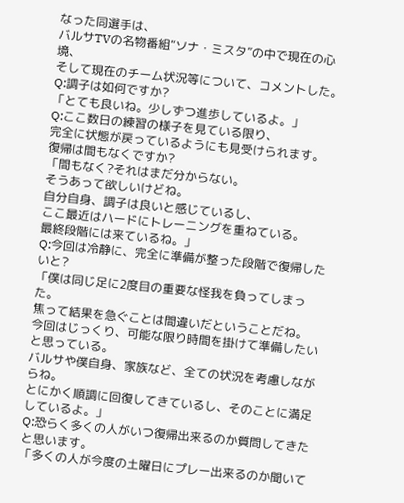なった同選手は、
バルサTVの名物番組“ソナ・ミスタ”の中で現在の心境、
そして現在のチーム状況等について、コメントした。
Q:調子は如何ですか?
「とても良いね。少しずつ進歩しているよ。」
Q:ここ数日の練習の様子を見ている限り、
完全に状態が戻っているようにも見受けられます。
復帰は間もなくですか?
「間もなく?それはまだ分からない。
そうあって欲しいけどね。
自分自身、調子は良いと感じているし、
ここ最近はハードにトレーニングを重ねている。
最終段階には来ているね。」
Q:今回は冷静に、完全に準備が整った段階で復帰したいと?
「僕は同じ足に2度目の重要な怪我を負ってしまった。
焦って結果を急ぐことは間違いだということだね。
今回はじっくり、可能な限り時間を掛けて準備したいと思っている。
バルサや僕自身、家族など、全ての状況を考慮しながらね。
とにかく順調に回復してきているし、そのことに満足しているよ。」
Q:恐らく多くの人がいつ復帰出来るのか質問してきたと思います。
「多くの人が今度の土曜日にプレー出来るのか聞いて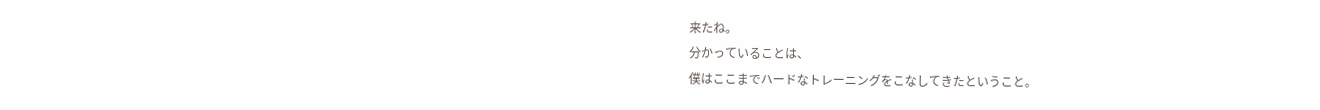来たね。
分かっていることは、
僕はここまでハードなトレーニングをこなしてきたということ。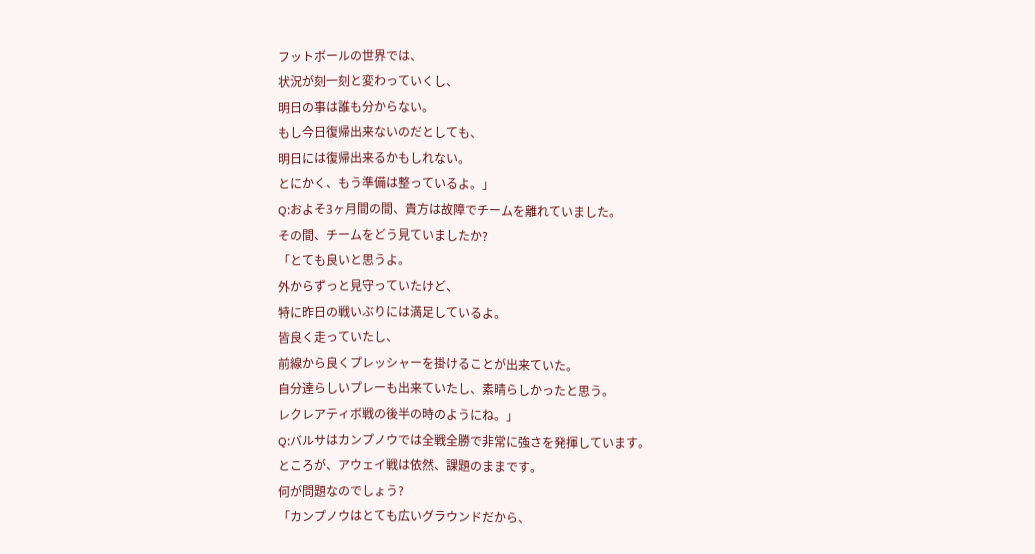フットボールの世界では、
状況が刻一刻と変わっていくし、
明日の事は誰も分からない。
もし今日復帰出来ないのだとしても、
明日には復帰出来るかもしれない。
とにかく、もう準備は整っているよ。」
Q:およそ3ヶ月間の間、貴方は故障でチームを離れていました。
その間、チームをどう見ていましたか?
「とても良いと思うよ。
外からずっと見守っていたけど、
特に昨日の戦いぶりには満足しているよ。
皆良く走っていたし、
前線から良くプレッシャーを掛けることが出来ていた。
自分達らしいプレーも出来ていたし、素晴らしかったと思う。
レクレアティボ戦の後半の時のようにね。」
Q:バルサはカンプノウでは全戦全勝で非常に強さを発揮しています。
ところが、アウェイ戦は依然、課題のままです。
何が問題なのでしょう?
「カンプノウはとても広いグラウンドだから、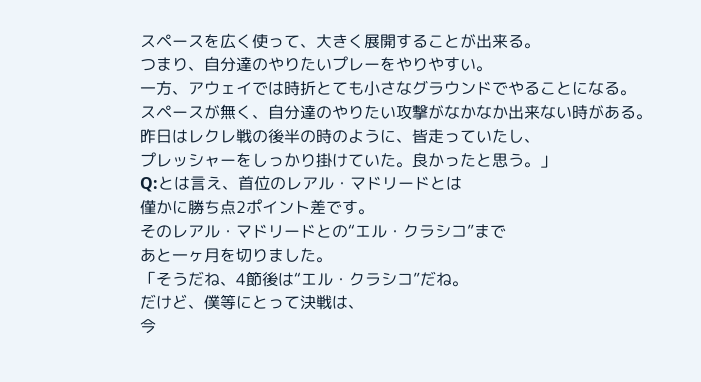スペースを広く使って、大きく展開することが出来る。
つまり、自分達のやりたいプレーをやりやすい。
一方、アウェイでは時折とても小さなグラウンドでやることになる。
スペースが無く、自分達のやりたい攻撃がなかなか出来ない時がある。
昨日はレクレ戦の後半の時のように、皆走っていたし、
プレッシャーをしっかり掛けていた。良かったと思う。」
Q:とは言え、首位のレアル・マドリードとは
僅かに勝ち点2ポイント差です。
そのレアル・マドリードとの“エル・クラシコ”まで
あと一ヶ月を切りました。
「そうだね、4節後は“エル・クラシコ”だね。
だけど、僕等にとって決戦は、
今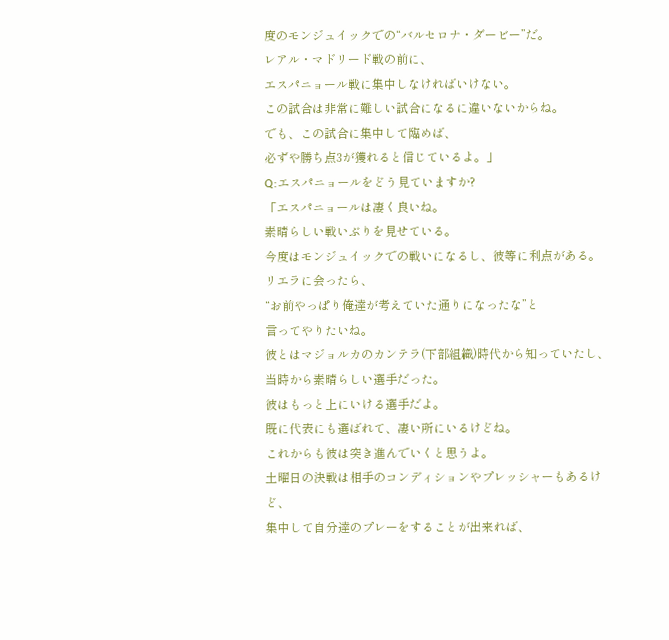度のモンジュイックでの“バルセロナ・ダービー”だ。
レアル・マドリード戦の前に、
エスパニョール戦に集中しなければいけない。
この試合は非常に難しい試合になるに違いないからね。
でも、この試合に集中して臨めば、
必ずや勝ち点3が獲れると信じているよ。」
Q:エスパニョールをどう見ていますか?
「エスパニョールは凄く良いね。
素晴らしい戦いぶりを見せている。
今度はモンジュイックでの戦いになるし、彼等に利点がある。
リエラに会ったら、
“お前やっぱり俺達が考えていた通りになったな”と
言ってやりたいね。
彼とはマジョルカのカンテラ(下部組織)時代から知っていたし、
当時から素晴らしい選手だった。
彼はもっと上にいける選手だよ。
既に代表にも選ばれて、凄い所にいるけどね。
これからも彼は突き進んでいくと思うよ。
土曜日の決戦は相手のコンディションやプレッシャーもあるけど、
集中して自分達のプレーをすることが出来れば、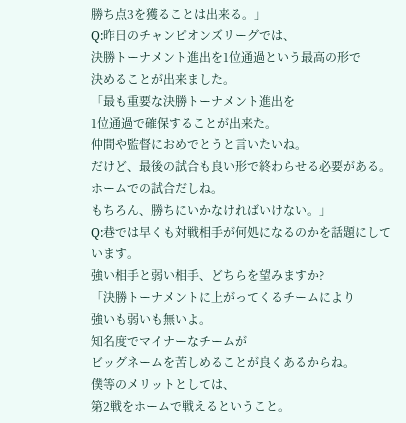勝ち点3を獲ることは出来る。」
Q:昨日のチャンピオンズリーグでは、
決勝トーナメント進出を1位通過という最高の形で
決めることが出来ました。
「最も重要な決勝トーナメント進出を
1位通過で確保することが出来た。
仲間や監督におめでとうと言いたいね。
だけど、最後の試合も良い形で終わらせる必要がある。
ホームでの試合だしね。
もちろん、勝ちにいかなければいけない。」
Q:巷では早くも対戦相手が何処になるのかを話題にしています。
強い相手と弱い相手、どちらを望みますか?
「決勝トーナメントに上がってくるチームにより
強いも弱いも無いよ。
知名度でマイナーなチームが
ビッグネームを苦しめることが良くあるからね。
僕等のメリットとしては、
第2戦をホームで戦えるということ。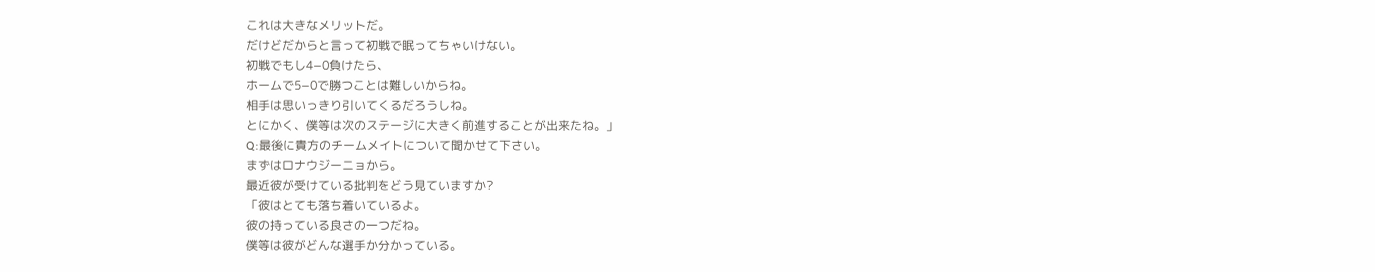これは大きなメリットだ。
だけどだからと言って初戦で眠ってちゃいけない。
初戦でもし4−0負けたら、
ホームで5−0で勝つことは難しいからね。
相手は思いっきり引いてくるだろうしね。
とにかく、僕等は次のステージに大きく前進することが出来たね。」
Q:最後に貴方のチームメイトについて聞かせて下さい。
まずはロナウジーニョから。
最近彼が受けている批判をどう見ていますか?
「彼はとても落ち着いているよ。
彼の持っている良さの一つだね。
僕等は彼がどんな選手か分かっている。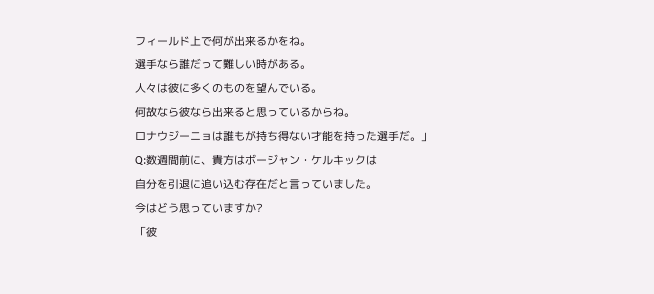フィールド上で何が出来るかをね。
選手なら誰だって難しい時がある。
人々は彼に多くのものを望んでいる。
何故なら彼なら出来ると思っているからね。
ロナウジーニョは誰もが持ち得ない才能を持った選手だ。」
Q:数週間前に、貴方はボージャン・ケルキックは
自分を引退に追い込む存在だと言っていました。
今はどう思っていますか?
「彼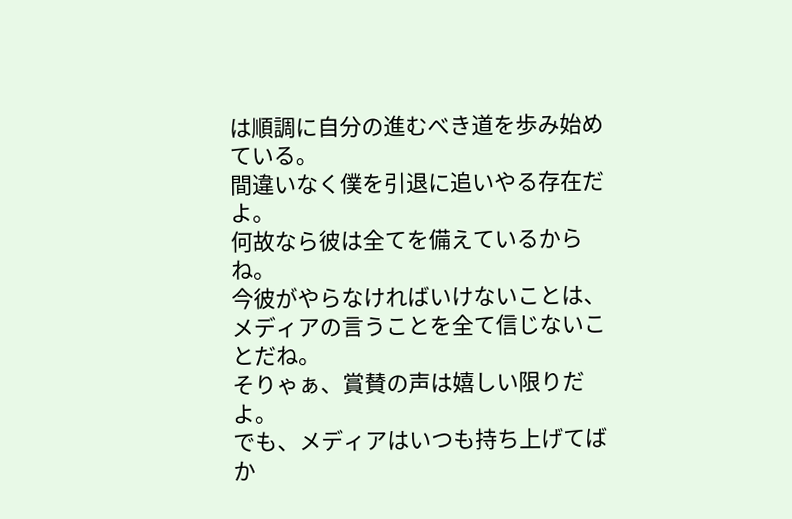は順調に自分の進むべき道を歩み始めている。
間違いなく僕を引退に追いやる存在だよ。
何故なら彼は全てを備えているからね。
今彼がやらなければいけないことは、
メディアの言うことを全て信じないことだね。
そりゃぁ、賞賛の声は嬉しい限りだよ。
でも、メディアはいつも持ち上げてばか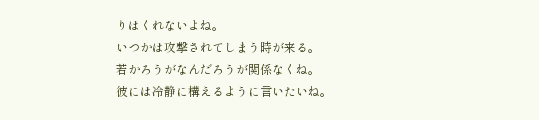りはくれないよね。
いつかは攻撃されてしまう時が来る。
若かろうがなんだろうが関係なくね。
彼には冷静に構えるように言いたいね。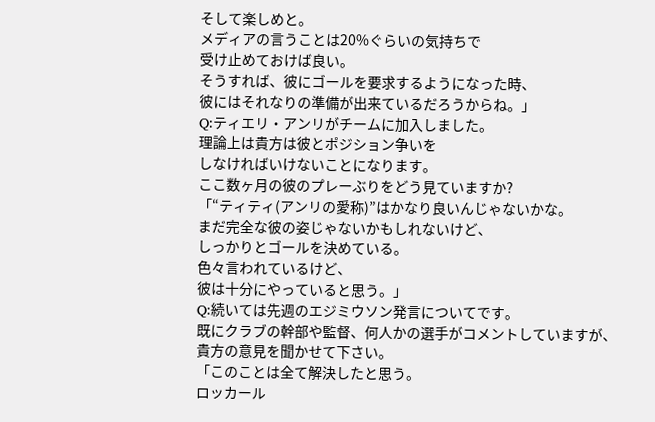そして楽しめと。
メディアの言うことは20%ぐらいの気持ちで
受け止めておけば良い。
そうすれば、彼にゴールを要求するようになった時、
彼にはそれなりの準備が出来ているだろうからね。」
Q:ティエリ・アンリがチームに加入しました。
理論上は貴方は彼とポジション争いを
しなければいけないことになります。
ここ数ヶ月の彼のプレーぶりをどう見ていますか?
「“ティティ(アンリの愛称)”はかなり良いんじゃないかな。
まだ完全な彼の姿じゃないかもしれないけど、
しっかりとゴールを決めている。
色々言われているけど、
彼は十分にやっていると思う。」
Q:続いては先週のエジミウソン発言についてです。
既にクラブの幹部や監督、何人かの選手がコメントしていますが、
貴方の意見を聞かせて下さい。
「このことは全て解決したと思う。
ロッカール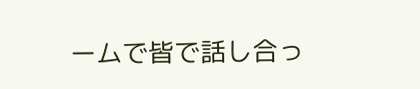ームで皆で話し合っ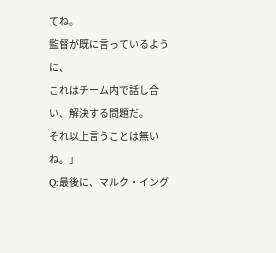てね。
監督が既に言っているように、
これはチーム内で話し合い、解決する問題だ。
それ以上言うことは無いね。」
Q:最後に、マルク・イング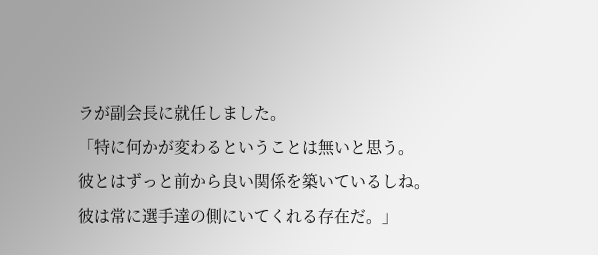ラが副会長に就任しました。
「特に何かが変わるということは無いと思う。
彼とはずっと前から良い関係を築いているしね。
彼は常に選手達の側にいてくれる存在だ。」